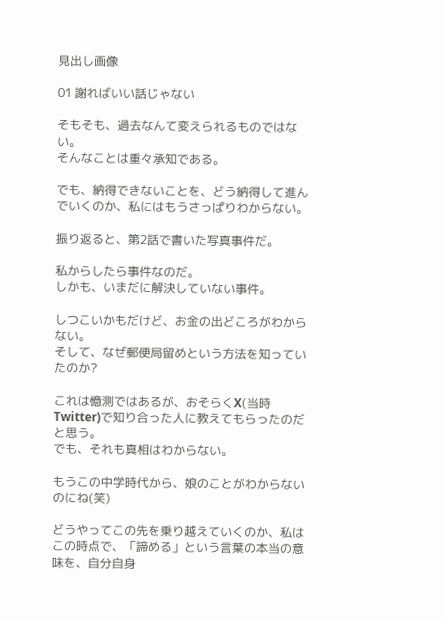見出し画像

01 謝ればいい話じゃない

そもそも、過去なんて変えられるものではない。
そんなことは重々承知である。

でも、納得できないことを、どう納得して進んでいくのか、私にはもうさっぱりわからない。

振り返ると、第2話で書いた写真事件だ。

私からしたら事件なのだ。
しかも、いまだに解決していない事件。

しつこいかもだけど、お金の出どころがわからない。
そして、なぜ郵便局留めという方法を知っていたのか?

これは憶測ではあるが、おそらくX(当時Twitter)で知り合った人に教えてもらったのだと思う。
でも、それも真相はわからない。

もうこの中学時代から、娘のことがわからないのにね(笑)

どうやってこの先を乗り越えていくのか、私はこの時点で、「諦める」という言葉の本当の意味を、自分自身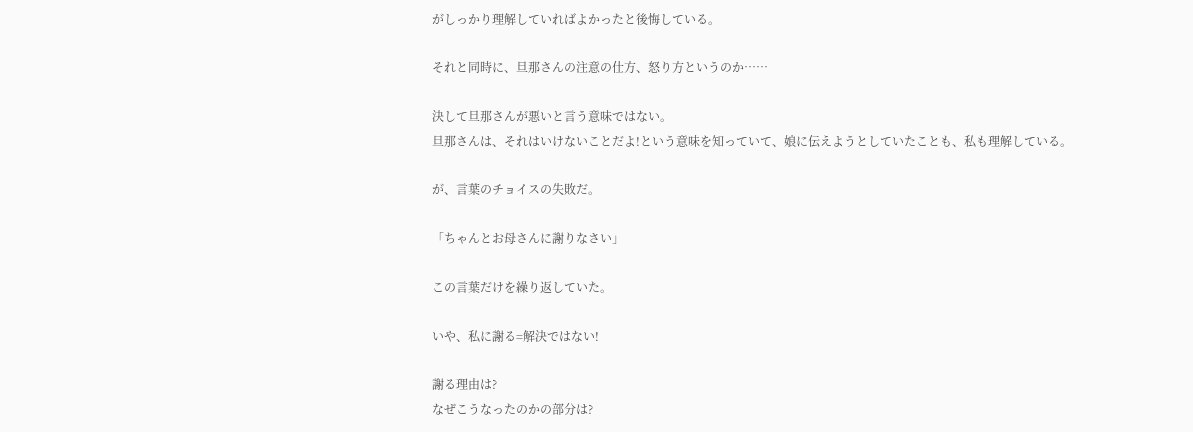がしっかり理解していればよかったと後悔している。

それと同時に、旦那さんの注意の仕方、怒り方というのか……

決して旦那さんが悪いと言う意味ではない。
旦那さんは、それはいけないことだよ!という意味を知っていて、娘に伝えようとしていたことも、私も理解している。

が、言葉のチョイスの失敗だ。

「ちゃんとお母さんに謝りなさい」

この言葉だけを繰り返していた。

いや、私に謝る=解決ではない!

謝る理由は?
なぜこうなったのかの部分は?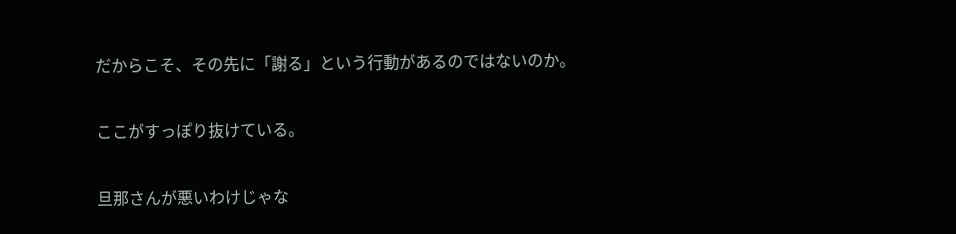だからこそ、その先に「謝る」という行動があるのではないのか。

ここがすっぽり抜けている。

旦那さんが悪いわけじゃな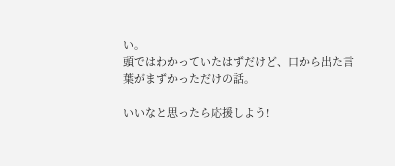い。
頭ではわかっていたはずだけど、口から出た言葉がまずかっただけの話。

いいなと思ったら応援しよう!